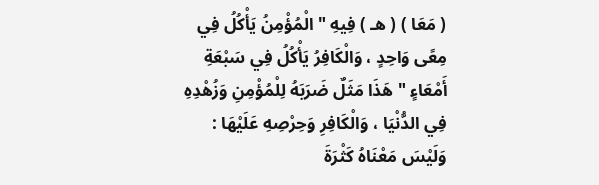( مَعَا ) ( هـ ) فِيهِ " الْمُؤْمِنُ يَأْكُلُ فِي مِعًى وَاحِدٍ ، وَالْكَافِرُ يَأْكُلُ فِي سَبْعَةِ أَمْعَاءٍ " هَذَا مَثَلٌ ضَرَبَهُ لِلْمُؤْمِنِ وَزُهْدِهِ فِي الدُّنْيَا ، وَالْكَافِرِ وَحِرْصِهِ عَلَيْهَا : وَلَيْسَ مَعْنَاهُ كَثْرَةَ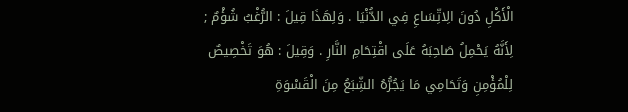الْأَكْلِ دُونَ الِاتِّسَاعِ فِي الدُّنْيَا . وَلِهَذَا قِيلَ : الرُّغْبُ شُؤْمٌ ; لِأَنَّهُ يَحْمِلُ صَاحِبَهُ عَلَى اقْتِحَامِ النَّارِ . وَقِيلَ : هُوَ تَخْصِيصٌ لِلْمُؤْمِنِ وَتَحَامِي مَا يَجُرُّهُ الشِّبَعُ مِنَ الْقَسْوَةِ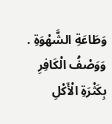وَطَاعَةِ الشَّهْوَةِ . وَوَصْفُ الْكَافِرِ بِكَثْرَةِ الْأَكْلِ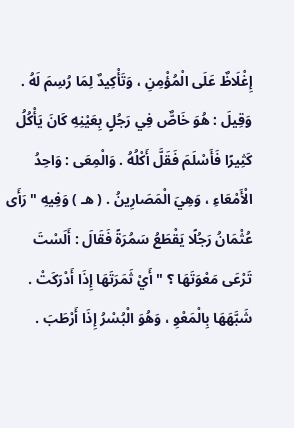إِغْلَاظٌ عَلَى الْمُؤْمِنِ ، وَتَأْكِيدٌ لِمَا رُسِمَ لَهُ . وَقِيلَ : هُوَ خَاصٌّ فِي رَجُلٍ بِعَيْنِهِ كَانَ يَأْكُلُ كَثِيرًا فَأَسْلَمَ فَقَلَّ أَكْلُهُ . وَالْمِعَى : وَاحِدُ الْأَمْعَاءِ ، وَهِيَ الْمَصَارِينُ . ( هـ ) وَفِيهِ " رَأَى عُثْمَانُ رَجُلًا يَقْطَعُ سَمُرَةً فَقَالَ : أَلَسْتَ تَرْعَى مَعْوَتَهَا ؟ " أَيْ ثَمَرَتَهَا إِذَا أَدْرَكَتْ . شَبَّهَهَا بِالْمَعْوِ ، وَهُوَ الْبُسْرُ إِذَا أَرْطَبَ .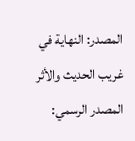المصدر: النهاية في غريب الحديث والأثر
المصدر الرسمي: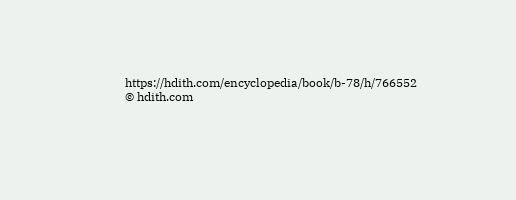https://hdith.com/encyclopedia/book/b-78/h/766552
© hdith.com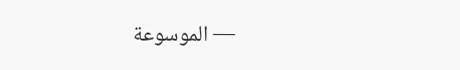— الموسوعة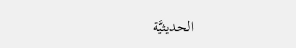الحديثيَّة